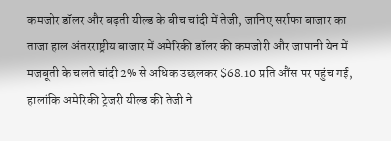कमजोर डॉलर और बढ़ती यील्ड के बीच चांदी में तेजी, जानिए सर्राफा बाजार का ताजा हाल अंतरराष्ट्रीय बाजार में अमेरिकी डॉलर की कमजोरी और जापानी येन में मजबूती के चलते चांदी 2% से अधिक उछलकर $68.10 प्रति औंस पर पहुंच गई, हालांकि अमेरिकी ट्रेजरी यील्ड की तेजी ने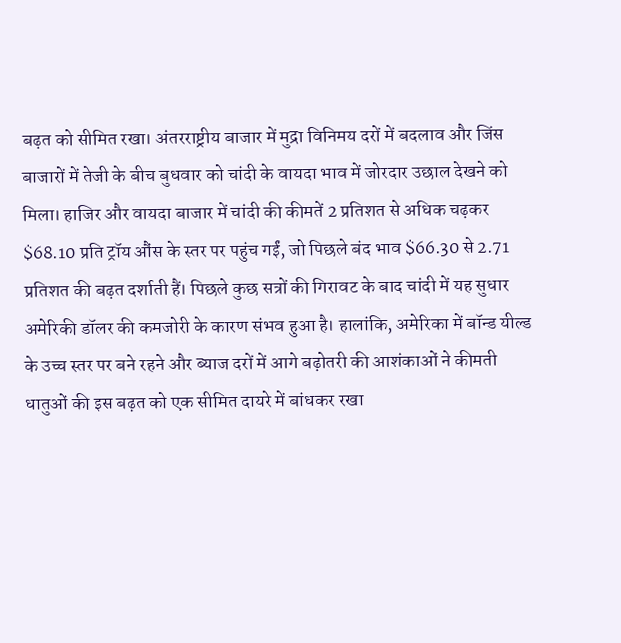बढ़त को सीमित रखा। अंतरराष्ट्रीय बाजार में मुद्रा विनिमय दरों में बदलाव और जिंस बाजारों में तेजी के बीच बुधवार को चांदी के वायदा भाव में जोरदार उछाल देखने को मिला। हाजिर और वायदा बाजार में चांदी की कीमतें 2 प्रतिशत से अधिक चढ़कर $68.10 प्रति ट्रॉय औंस के स्तर पर पहुंच गईं, जो पिछले बंद भाव $66.30 से 2.71 प्रतिशत की बढ़त दर्शाती हैं। पिछले कुछ सत्रों की गिरावट के बाद चांदी में यह सुधार अमेरिकी डॉलर की कमजोरी के कारण संभव हुआ है। हालांकि, अमेरिका में बॉन्ड यील्ड के उच्च स्तर पर बने रहने और ब्याज दरों में आगे बढ़ोतरी की आशंकाओं ने कीमती धातुओं की इस बढ़त को एक सीमित दायरे में बांधकर रखा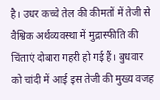है। उधर कच्चे तेल की कीमतों में तेजी से वैश्विक अर्थव्यवस्था में मुद्रास्फीति की चिंताएं दोबारा गहरी हो गई हैं। बुधवार को चांदी में आई इस तेजी की मुख्य वजह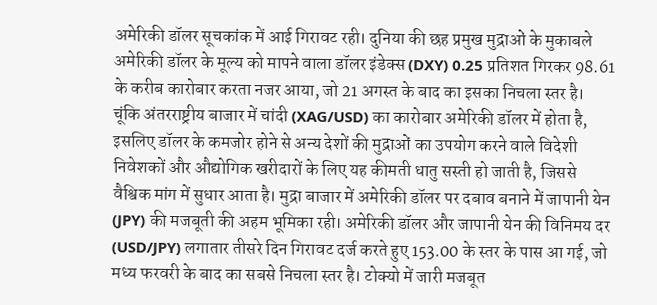अमेरिकी डॉलर सूचकांक में आई गिरावट रही। दुनिया की छह प्रमुख मुद्राओं के मुकाबले अमेरिकी डॉलर के मूल्य को मापने वाला डॉलर इंडेक्स (DXY) 0.25 प्रतिशत गिरकर 98.61 के करीब कारोबार करता नजर आया, जो 21 अगस्त के बाद का इसका निचला स्तर है। चूंकि अंतरराष्ट्रीय बाजार में चांदी (XAG/USD) का कारोबार अमेरिकी डॉलर में होता है, इसलिए डॉलर के कमजोर होने से अन्य देशों की मुद्राओं का उपयोग करने वाले विदेशी निवेशकों और औद्योगिक खरीदारों के लिए यह कीमती धातु सस्ती हो जाती है, जिससे वैश्विक मांग में सुधार आता है। मुद्रा बाजार में अमेरिकी डॉलर पर दबाव बनाने में जापानी येन (JPY) की मजबूती की अहम भूमिका रही। अमेरिकी डॉलर और जापानी येन की विनिमय दर (USD/JPY) लगातार तीसरे दिन गिरावट दर्ज करते हुए 153.00 के स्तर के पास आ गई, जो मध्य फरवरी के बाद का सबसे निचला स्तर है। टोक्यो में जारी मजबूत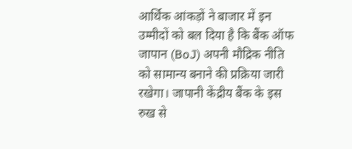आर्थिक आंकड़ों ने बाजार में इन उम्मीदों को बल दिया है कि बैंक ऑफ जापान (BoJ) अपनी मौद्रिक नीति को सामान्य बनाने की प्रक्रिया जारी रखेगा। जापानी केंद्रीय बैंक के इस रुख से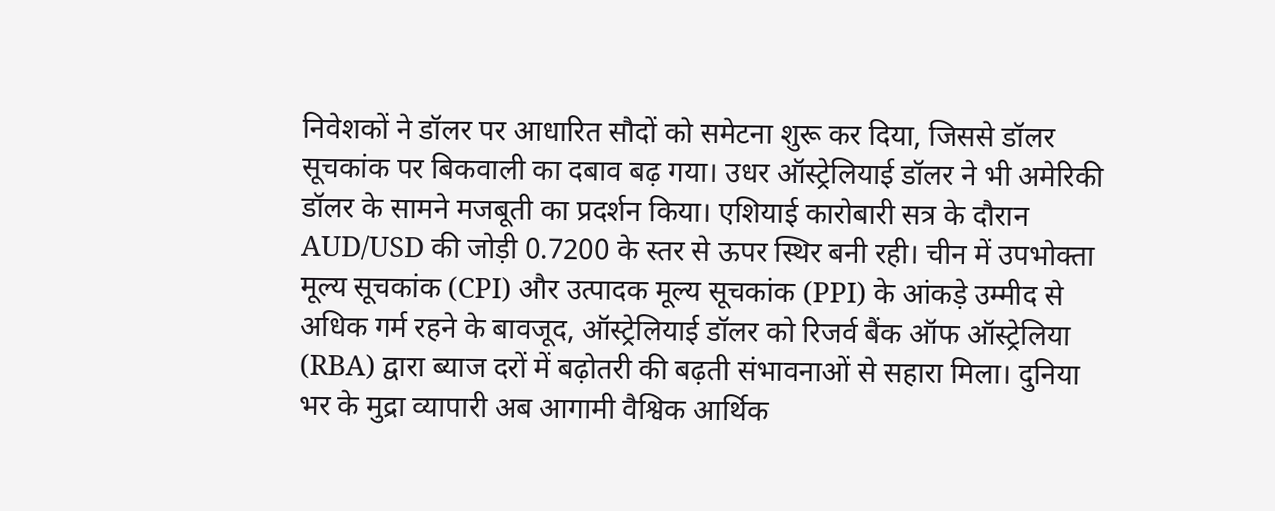निवेशकों ने डॉलर पर आधारित सौदों को समेटना शुरू कर दिया, जिससे डॉलर सूचकांक पर बिकवाली का दबाव बढ़ गया। उधर ऑस्ट्रेलियाई डॉलर ने भी अमेरिकी डॉलर के सामने मजबूती का प्रदर्शन किया। एशियाई कारोबारी सत्र के दौरान AUD/USD की जोड़ी 0.7200 के स्तर से ऊपर स्थिर बनी रही। चीन में उपभोक्ता मूल्य सूचकांक (CPI) और उत्पादक मूल्य सूचकांक (PPI) के आंकड़े उम्मीद से अधिक गर्म रहने के बावजूद, ऑस्ट्रेलियाई डॉलर को रिजर्व बैंक ऑफ ऑस्ट्रेलिया (RBA) द्वारा ब्याज दरों में बढ़ोतरी की बढ़ती संभावनाओं से सहारा मिला। दुनिया भर के मुद्रा व्यापारी अब आगामी वैश्विक आर्थिक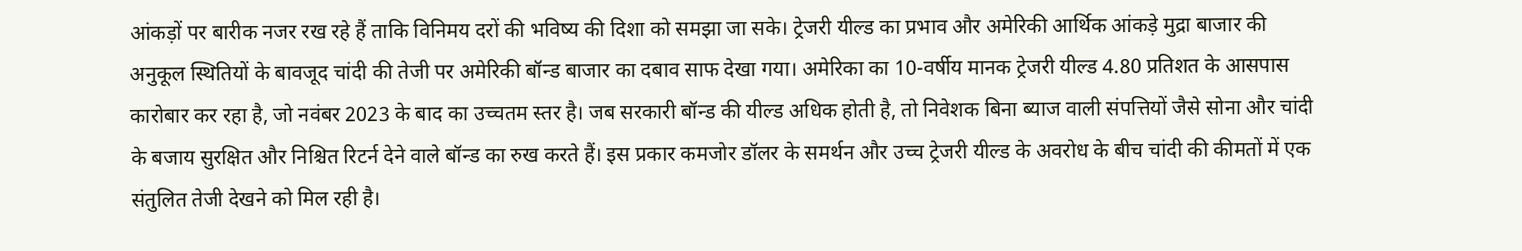आंकड़ों पर बारीक नजर रख रहे हैं ताकि विनिमय दरों की भविष्य की दिशा को समझा जा सके। ट्रेजरी यील्ड का प्रभाव और अमेरिकी आर्थिक आंकड़े मुद्रा बाजार की अनुकूल स्थितियों के बावजूद चांदी की तेजी पर अमेरिकी बॉन्ड बाजार का दबाव साफ देखा गया। अमेरिका का 10-वर्षीय मानक ट्रेजरी यील्ड 4.80 प्रतिशत के आसपास कारोबार कर रहा है, जो नवंबर 2023 के बाद का उच्चतम स्तर है। जब सरकारी बॉन्ड की यील्ड अधिक होती है, तो निवेशक बिना ब्याज वाली संपत्तियों जैसे सोना और चांदी के बजाय सुरक्षित और निश्चित रिटर्न देने वाले बॉन्ड का रुख करते हैं। इस प्रकार कमजोर डॉलर के समर्थन और उच्च ट्रेजरी यील्ड के अवरोध के बीच चांदी की कीमतों में एक संतुलित तेजी देखने को मिल रही है।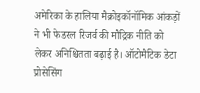अमेरिका के हालिया मैक्रोइकॉनॉमिक आंकड़ों ने भी फेडरल रिजर्व की मौद्रिक नीति को लेकर अनिश्चितता बढ़ाई है। ऑटोमैटिक डेटा प्रोसेसिंग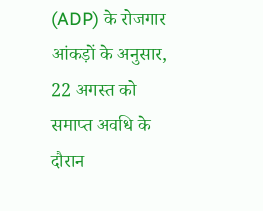(ADP) के रोजगार आंकड़ों के अनुसार, 22 अगस्त को समाप्त अवधि के दौरान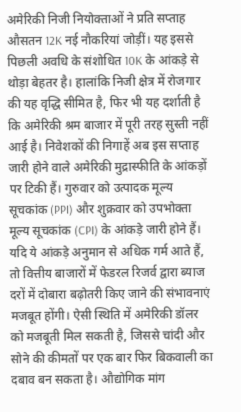अमेरिकी निजी नियोक्ताओं ने प्रति सप्ताह औसतन 12K नई नौकरियां जोड़ीं। यह इससे पिछली अवधि के संशोधित 10K के आंकड़े से थोड़ा बेहतर है। हालांकि निजी क्षेत्र में रोजगार की यह वृद्धि सीमित है, फिर भी यह दर्शाती है कि अमेरिकी श्रम बाजार में पूरी तरह सुस्ती नहीं आई है। निवेशकों की निगाहें अब इस सप्ताह जारी होने वाले अमेरिकी मुद्रास्फीति के आंकड़ों पर टिकी हैं। गुरुवार को उत्पादक मूल्य सूचकांक (PPI) और शुक्रवार को उपभोक्ता मूल्य सूचकांक (CPI) के आंकड़े जारी होने हैं। यदि ये आंकड़े अनुमान से अधिक गर्म आते हैं, तो वित्तीय बाजारों में फेडरल रिजर्व द्वारा ब्याज दरों में दोबारा बढ़ोतरी किए जाने की संभावनाएं मजबूत होंगी। ऐसी स्थिति में अमेरिकी डॉलर को मजबूती मिल सकती है, जिससे चांदी और सोने की कीमतों पर एक बार फिर बिकवाली का दबाव बन सकता है। औद्योगिक मांग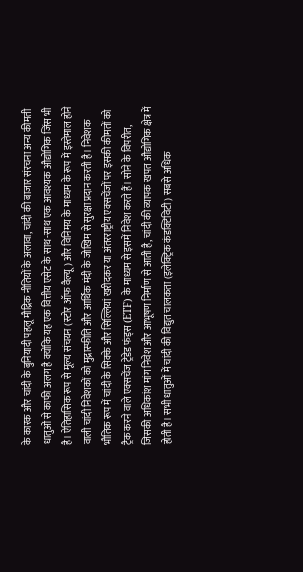के कारक और चांदी के बुनियादी पहलू मौद्रिक नीतियों के अलावा, चांदी की बाजार संरचना अन्य कीमती धातुओं से काफी अलग है क्योंकि यह एक वित्तीय एसेट के साथ-साथ एक आवश्यक औद्योगिक जिंस भी है। ऐतिहासिक रूप से मूल्य संचयन (स्टोर ऑफ वैल्यू) और विनिमय के माध्यम के रूप में इस्तेमाल होने वाली चांदी निवेशकों को मुद्रास्फीति और आर्थिक मंदी के जोखिम से सुरक्षा प्रदान करती है। निवेशक भौतिक रूप में चांदी के सिक्के और सिल्लियां खरीदकर या अंतरराष्ट्रीय एक्सचेंजों पर इसकी कीमतों को ट्रैक करने वाले एक्सचेंज ट्रेडेड फंड्स (ETF) के माध्यम से इसमें निवेश करते हैं। सोने के विपरीत, जिसकी अधिकांश मांग निवेश और आभूषण निर्माण से आती है, चांदी की व्यापक खपत औद्योगिक क्षेत्र में होती है। सभी धातुओं में चांदी की विद्युत चालकता (इलेक्ट्रिक कंडक्टिविटी) सबसे अधिक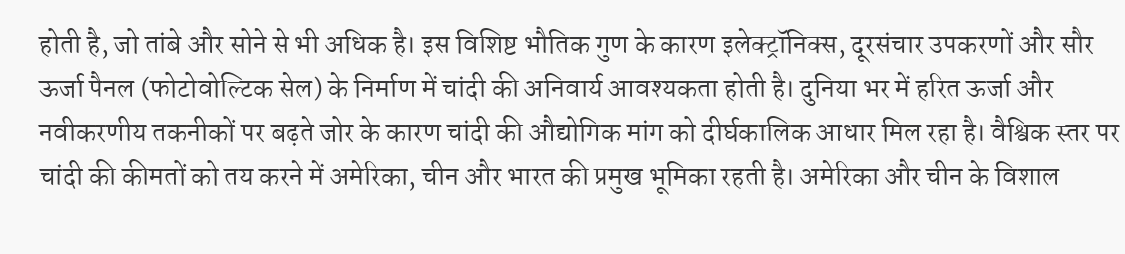होती है, जो तांबे और सोने से भी अधिक है। इस विशिष्ट भौतिक गुण के कारण इलेक्ट्रॉनिक्स, दूरसंचार उपकरणों और सौर ऊर्जा पैनल (फोटोवोल्टिक सेल) के निर्माण में चांदी की अनिवार्य आवश्यकता होती है। दुनिया भर में हरित ऊर्जा और नवीकरणीय तकनीकों पर बढ़ते जोर के कारण चांदी की औद्योगिक मांग को दीर्घकालिक आधार मिल रहा है। वैश्विक स्तर पर चांदी की कीमतों को तय करने में अमेरिका, चीन और भारत की प्रमुख भूमिका रहती है। अमेरिका और चीन के विशाल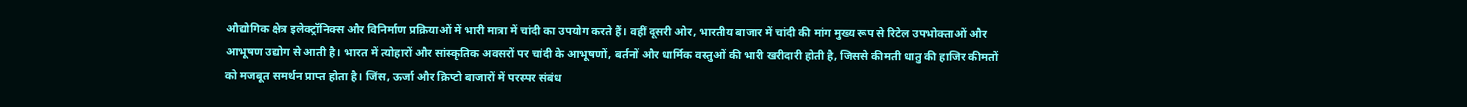औद्योगिक क्षेत्र इलेक्ट्रॉनिक्स और विनिर्माण प्रक्रियाओं में भारी मात्रा में चांदी का उपयोग करते हैं। वहीं दूसरी ओर, भारतीय बाजार में चांदी की मांग मुख्य रूप से रिटेल उपभोक्ताओं और आभूषण उद्योग से आती है। भारत में त्योहारों और सांस्कृतिक अवसरों पर चांदी के आभूषणों, बर्तनों और धार्मिक वस्तुओं की भारी खरीदारी होती है, जिससे कीमती धातु की हाजिर कीमतों को मजबूत समर्थन प्राप्त होता है। जिंस, ऊर्जा और क्रिप्टो बाजारों में परस्पर संबंध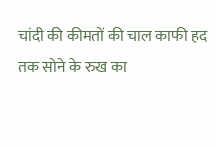चांदी की कीमतों की चाल काफी हद तक सोने के रुख का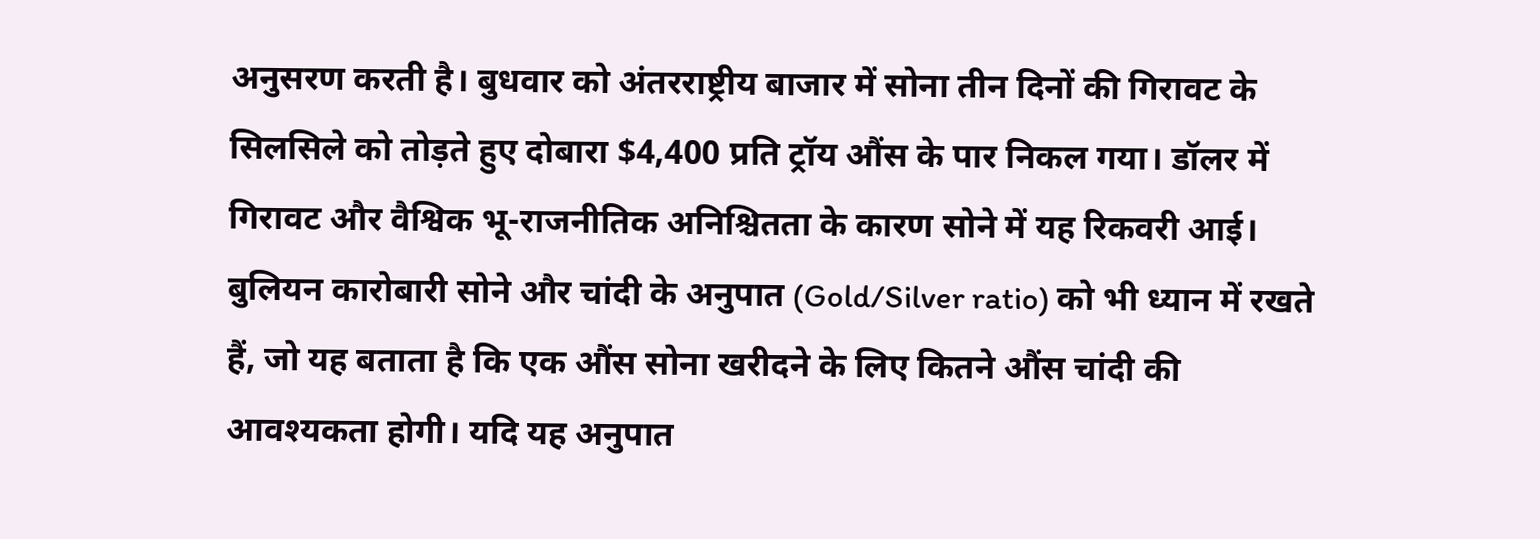अनुसरण करती है। बुधवार को अंतरराष्ट्रीय बाजार में सोना तीन दिनों की गिरावट के सिलसिले को तोड़ते हुए दोबारा $4,400 प्रति ट्रॉय औंस के पार निकल गया। डॉलर में गिरावट और वैश्विक भू-राजनीतिक अनिश्चितता के कारण सोने में यह रिकवरी आई। बुलियन कारोबारी सोने और चांदी के अनुपात (Gold/Silver ratio) को भी ध्यान में रखते हैं, जो यह बताता है कि एक औंस सोना खरीदने के लिए कितने औंस चांदी की आवश्यकता होगी। यदि यह अनुपात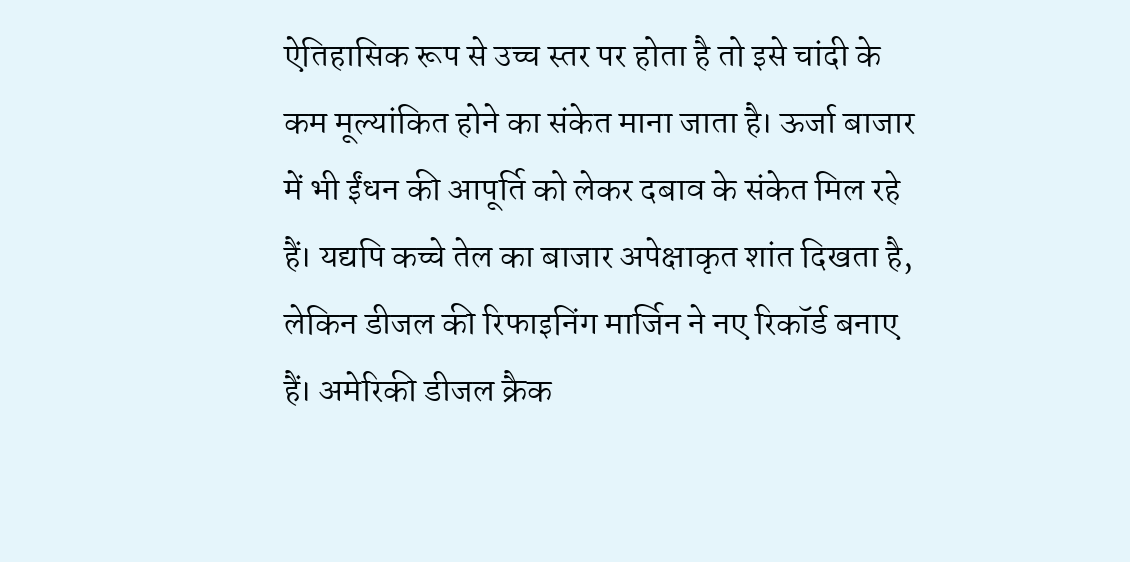ऐतिहासिक रूप से उच्च स्तर पर होता है तो इसे चांदी के कम मूल्यांकित होने का संकेत माना जाता है। ऊर्जा बाजार में भी ईंधन की आपूर्ति को लेकर दबाव के संकेत मिल रहे हैं। यद्यपि कच्चे तेल का बाजार अपेक्षाकृत शांत दिखता है, लेकिन डीजल की रिफाइनिंग मार्जिन ने नए रिकॉर्ड बनाए हैं। अमेरिकी डीजल क्रैक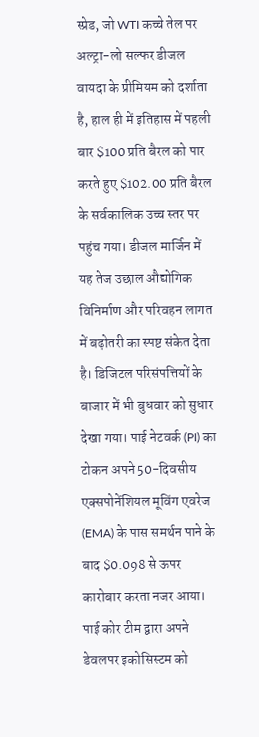स्प्रेड, जो WTI कच्चे तेल पर अल्ट्रा-लो सल्फर डीजल वायदा के प्रीमियम को दर्शाता है, हाल ही में इतिहास में पहली बार $100 प्रति बैरल को पार करते हुए $102.00 प्रति बैरल के सर्वकालिक उच्च स्तर पर पहुंच गया। डीजल मार्जिन में यह तेज उछाल औद्योगिक विनिर्माण और परिवहन लागत में बढ़ोतरी का स्पष्ट संकेत देता है। डिजिटल परिसंपत्तियों के बाजार में भी बुधवार को सुधार देखा गया। पाई नेटवर्क (PI) का टोकन अपने 50-दिवसीय एक्सपोनेंशियल मूविंग एवरेज (EMA) के पास समर्थन पाने के बाद $0.098 से ऊपर कारोबार करता नजर आया। पाई कोर टीम द्वारा अपने डेवलपर इकोसिस्टम को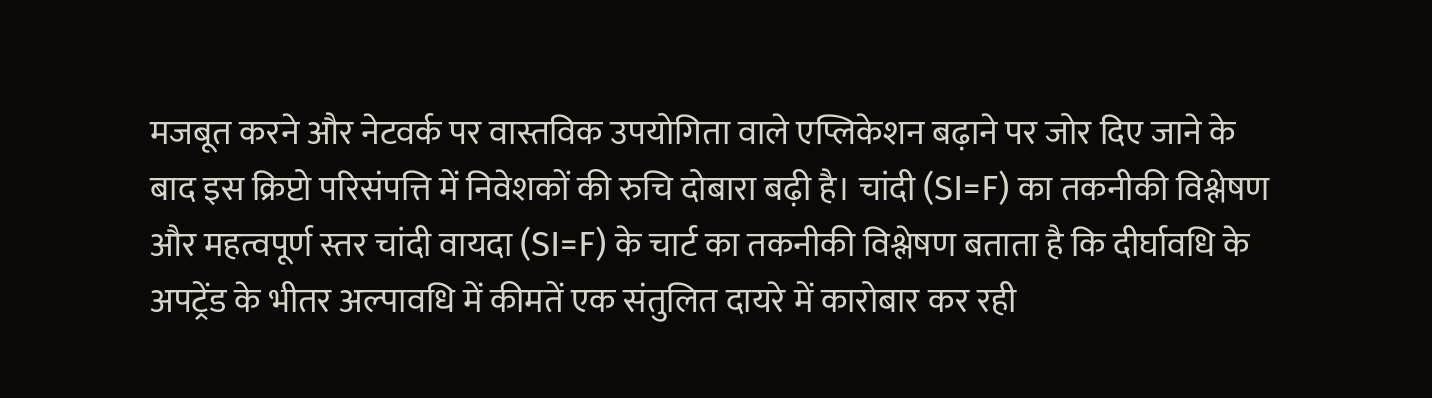मजबूत करने और नेटवर्क पर वास्तविक उपयोगिता वाले एप्लिकेशन बढ़ाने पर जोर दिए जाने के बाद इस क्रिप्टो परिसंपत्ति में निवेशकों की रुचि दोबारा बढ़ी है। चांदी (SI=F) का तकनीकी विश्लेषण और महत्वपूर्ण स्तर चांदी वायदा (SI=F) के चार्ट का तकनीकी विश्लेषण बताता है कि दीर्घावधि के अपट्रेंड के भीतर अल्पावधि में कीमतें एक संतुलित दायरे में कारोबार कर रही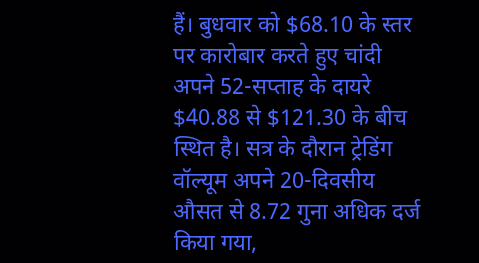हैं। बुधवार को $68.10 के स्तर पर कारोबार करते हुए चांदी अपने 52-सप्ताह के दायरे $40.88 से $121.30 के बीच स्थित है। सत्र के दौरान ट्रेडिंग वॉल्यूम अपने 20-दिवसीय औसत से 8.72 गुना अधिक दर्ज किया गया,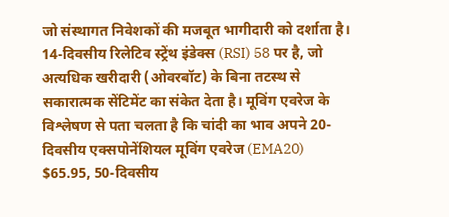जो संस्थागत निवेशकों की मजबूत भागीदारी को दर्शाता है। 14-दिवसीय रिलेटिव स्ट्रेंथ इंडेक्स (RSI) 58 पर है, जो अत्यधिक खरीदारी (ओवरबॉट) के बिना तटस्थ से सकारात्मक सेंटिमेंट का संकेत देता है। मूविंग एवरेज के विश्लेषण से पता चलता है कि चांदी का भाव अपने 20-दिवसीय एक्सपोनेंशियल मूविंग एवरेज (EMA20) $65.95, 50-दिवसीय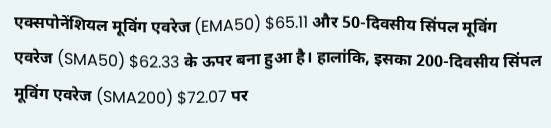एक्सपोनेंशियल मूविंग एवरेज (EMA50) $65.11 और 50-दिवसीय सिंपल मूविंग एवरेज (SMA50) $62.33 के ऊपर बना हुआ है। हालांकि, इसका 200-दिवसीय सिंपल मूविंग एवरेज (SMA200) $72.07 पर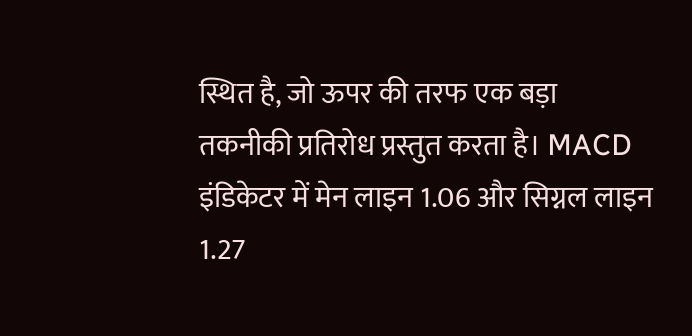स्थित है, जो ऊपर की तरफ एक बड़ा तकनीकी प्रतिरोध प्रस्तुत करता है। MACD इंडिकेटर में मेन लाइन 1.06 और सिग्नल लाइन 1.27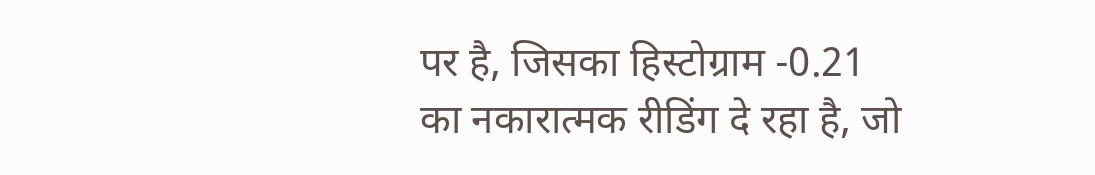पर है, जिसका हिस्टोग्राम -0.21 का नकारात्मक रीडिंग दे रहा है, जो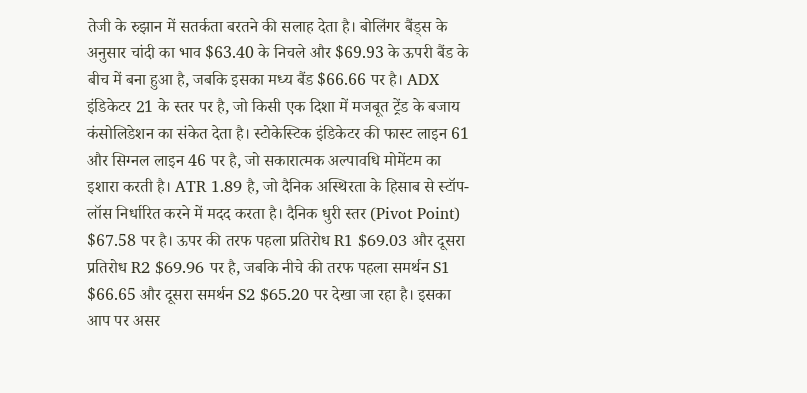तेजी के रुझान में सतर्कता बरतने की सलाह देता है। बोलिंगर बैंड्स के अनुसार चांदी का भाव $63.40 के निचले और $69.93 के ऊपरी बैंड के बीच में बना हुआ है, जबकि इसका मध्य बैंड $66.66 पर है। ADX इंडिकेटर 21 के स्तर पर है, जो किसी एक दिशा में मजबूत ट्रेंड के बजाय कंसोलिडेशन का संकेत देता है। स्टोकेस्टिक इंडिकेटर की फास्ट लाइन 61 और सिग्नल लाइन 46 पर है, जो सकारात्मक अल्पावधि मोमेंटम का इशारा करती है। ATR 1.89 है, जो दैनिक अस्थिरता के हिसाब से स्टॉप-लॉस निर्धारित करने में मदद करता है। दैनिक धुरी स्तर (Pivot Point) $67.58 पर है। ऊपर की तरफ पहला प्रतिरोध R1 $69.03 और दूसरा प्रतिरोध R2 $69.96 पर है, जबकि नीचे की तरफ पहला समर्थन S1 $66.65 और दूसरा समर्थन S2 $65.20 पर देखा जा रहा है। इसका आप पर असर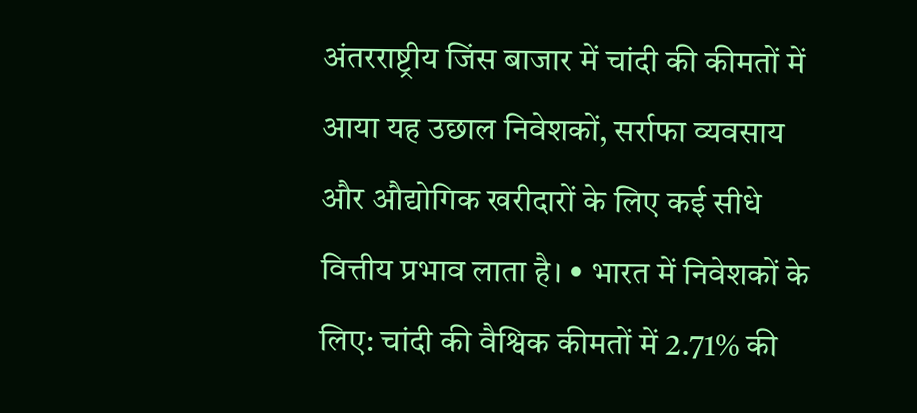अंतरराष्ट्रीय जिंस बाजार में चांदी की कीमतों में आया यह उछाल निवेशकों, सर्राफा व्यवसाय और औद्योगिक खरीदारों के लिए कई सीधे वित्तीय प्रभाव लाता है। • भारत में निवेशकों के लिए: चांदी की वैश्विक कीमतों में 2.71% की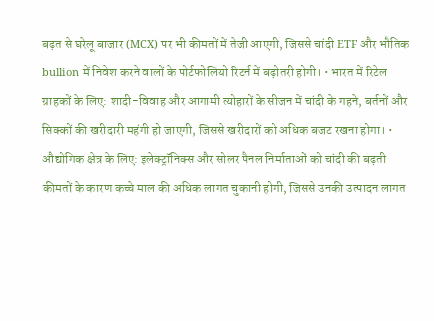बढ़त से घरेलू बाजार (MCX) पर भी कीमतों में तेजी आएगी, जिससे चांदी ETF और भौतिक bullion में निवेश करने वालों के पोर्टफोलियो रिटर्न में बढ़ोतरी होगी। • भारत में रिटेल ग्राहकों के लिए: शादी-विवाह और आगामी त्योहारों के सीजन में चांदी के गहने, बर्तनों और सिक्कों की खरीदारी महंगी हो जाएगी, जिससे खरीदारों को अधिक बजट रखना होगा। • औद्योगिक क्षेत्र के लिए: इलेक्ट्रॉनिक्स और सोलर पैनल निर्माताओं को चांदी की बढ़ती कीमतों के कारण कच्चे माल की अधिक लागत चुकानी होगी, जिससे उनकी उत्पादन लागत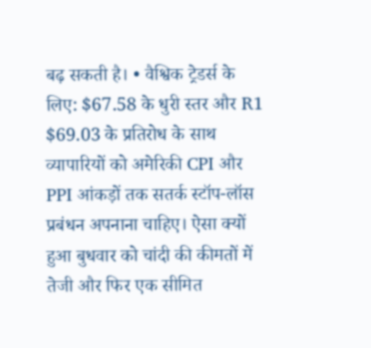बढ़ सकती है। • वैश्विक ट्रेडर्स के लिए: $67.58 के धुरी स्तर और R1 $69.03 के प्रतिरोध के साथ व्यापारियों को अमेरिकी CPI और PPI आंकड़ों तक सतर्क स्टॉप-लॉस प्रबंधन अपनाना चाहिए। ऐसा क्यों हुआ बुधवार को चांदी की कीमतों में तेजी और फिर एक सीमित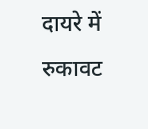दायरे में रुकावट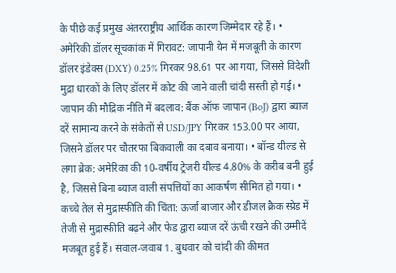के पीछे कई प्रमुख अंतरराष्ट्रीय आर्थिक कारण जिम्मेदार रहे हैं। • अमेरिकी डॉलर सूचकांक में गिरावट: जापानी येन में मजबूती के कारण डॉलर इंडेक्स (DXY) 0.25% गिरकर 98.61 पर आ गया, जिससे विदेशी मुद्रा धारकों के लिए डॉलर में कोट की जाने वाली चांदी सस्ती हो गई। • जापान की मौद्रिक नीति में बदलाव: बैंक ऑफ जापान (BoJ) द्वारा ब्याज दरें सामान्य करने के संकेतों से USD/JPY गिरकर 153.00 पर आया, जिसने डॉलर पर चौतरफा बिकवाली का दबाव बनाया। • बॉन्ड यील्ड से लगा ब्रेक: अमेरिका की 10-वर्षीय ट्रेजरी यील्ड 4.80% के करीब बनी हुई है, जिससे बिना ब्याज वाली संपत्तियों का आकर्षण सीमित हो गया। • कच्चे तेल से मुद्रास्फीति की चिंता: ऊर्जा बाजार और डीजल क्रैक स्प्रेड में तेजी से मुद्रास्फीति बढ़ने और फेड द्वारा ब्याज दरें ऊंची रखने की उम्मीदें मजबूत हुई हैं। सवाल-जवाब 1. बुधवार को चांदी की कीमत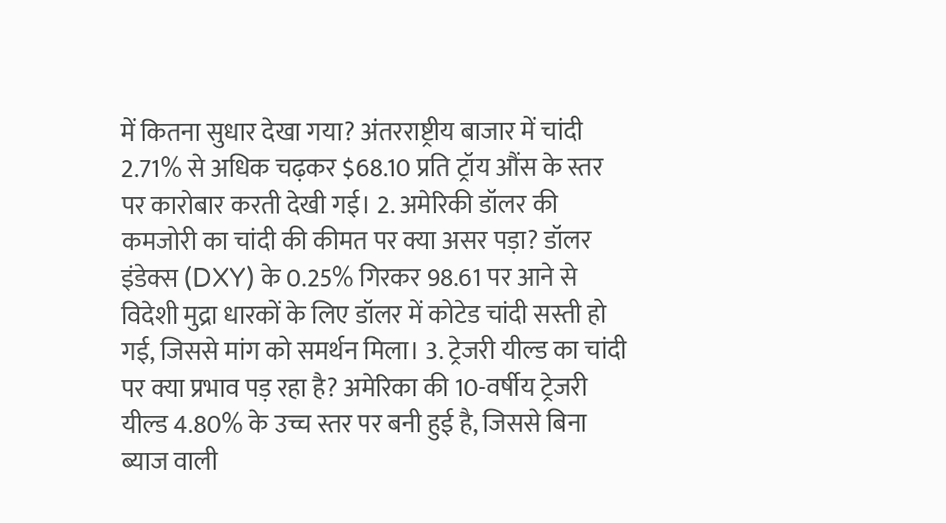में कितना सुधार देखा गया? अंतरराष्ट्रीय बाजार में चांदी 2.71% से अधिक चढ़कर $68.10 प्रति ट्रॉय औंस के स्तर पर कारोबार करती देखी गई। 2. अमेरिकी डॉलर की कमजोरी का चांदी की कीमत पर क्या असर पड़ा? डॉलर इंडेक्स (DXY) के 0.25% गिरकर 98.61 पर आने से विदेशी मुद्रा धारकों के लिए डॉलर में कोटेड चांदी सस्ती हो गई, जिससे मांग को समर्थन मिला। 3. ट्रेजरी यील्ड का चांदी पर क्या प्रभाव पड़ रहा है? अमेरिका की 10-वर्षीय ट्रेजरी यील्ड 4.80% के उच्च स्तर पर बनी हुई है, जिससे बिना ब्याज वाली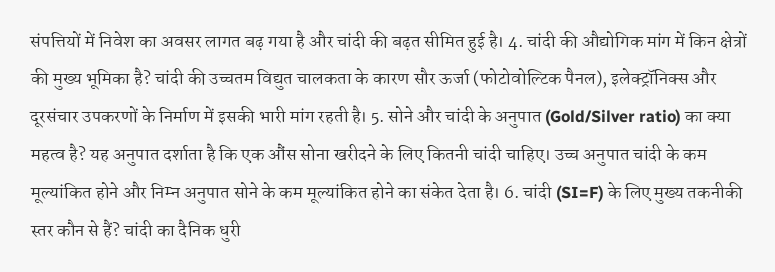संपत्तियों में निवेश का अवसर लागत बढ़ गया है और चांदी की बढ़त सीमित हुई है। 4. चांदी की औद्योगिक मांग में किन क्षेत्रों की मुख्य भूमिका है? चांदी की उच्चतम विद्युत चालकता के कारण सौर ऊर्जा (फोटोवोल्टिक पैनल), इलेक्ट्रॉनिक्स और दूरसंचार उपकरणों के निर्माण में इसकी भारी मांग रहती है। 5. सोने और चांदी के अनुपात (Gold/Silver ratio) का क्या महत्व है? यह अनुपात दर्शाता है कि एक औंस सोना खरीदने के लिए कितनी चांदी चाहिए। उच्च अनुपात चांदी के कम मूल्यांकित होने और निम्न अनुपात सोने के कम मूल्यांकित होने का संकेत देता है। 6. चांदी (SI=F) के लिए मुख्य तकनीकी स्तर कौन से हैं? चांदी का दैनिक धुरी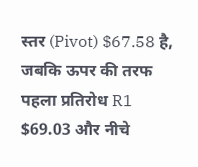स्तर (Pivot) $67.58 है, जबकि ऊपर की तरफ पहला प्रतिरोध R1 $69.03 और नीचे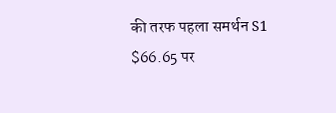की तरफ पहला समर्थन S1 $66.65 पर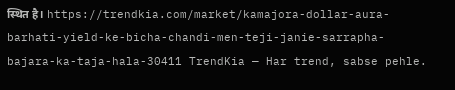स्थित है। https://trendkia.com/market/kamajora-dollar-aura-barhati-yield-ke-bicha-chandi-men-teji-janie-sarrapha-bajara-ka-taja-hala-30411 TrendKia — Har trend, sabse pehle.